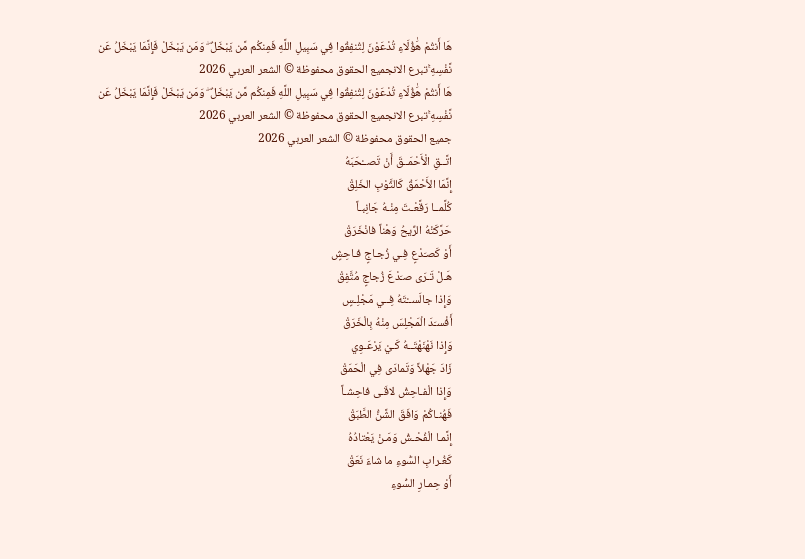هَا أَنتُمْ هَٰؤُلَاءِ تُدْعَوْنَ لِتُنفِقُوا فِي سَبِيلِ اللَّهِ فَمِنكُم مَّن يَبْخَلُ ۖ وَمَن يَبْخَلْ فَإِنَّمَا يَبْخَلُ عَن نَّفْسِهِ ۚتبرع الانجميع الحقوق محفوظة © الشعر العربي 2026
هَا أَنتُمْ هَٰؤُلَاءِ تُدْعَوْنَ لِتُنفِقُوا فِي سَبِيلِ اللَّهِ فَمِنكُم مَّن يَبْخَلُ ۖ وَمَن يَبْخَلْ فَإِنَّمَا يَبْخَلُ عَن نَّفْسِهِ ۚتبرع الانجميع الحقوق محفوظة © الشعر العربي 2026
جميع الحقوق محفوظة © الشعر العربي 2026
اتَّــقِ الْأَحْمَــقَ أَنْ تَصــْحَبَهُ
إِنَّمَا الأَحْمَقُ كَالثَّوْبِ الخَلِقْ
كُلَّمــا رَقَّعْـتَ مِنْـهُ جَانِبـاً
حَرَّكَتْهُ الرِّيحُ وَهْناً فانْخَرَقْ
أَوْ كَصـَدْعٍ فِـي زُجـاجٍ فـاحِشٍ
هَـلْ تَـرَى صـَدْعَ زُجاجٍ مُتَّفِقْ
وَإِذا جالَســْتَهُ فِــي مَجْلِـسٍ
أَفْسـَدَ الْمَجْلِسَ مِنْهُ بِالْخَرَقْ
وَإِذا نَهْنَهْتَــهُ كَـيْ يَرْعَـوِي
زَادَ جَهْلاً وَتَمادَى فِي الْحَمَقْ
وَإِذا الْفـاحِشُ لاقَـى فاحِشـاً
فَهُنـاكُمْ وَافَقَ الشَّنُّ الطَّبَقْ
إِنَّمـا الْفُحْـشُ وَمَـنْ يَعْتادُهُ
كَغُـرابِ السُّوءِ ما شاءَ نَعَقْ
أَوْ حِمـارِ السُّوءِ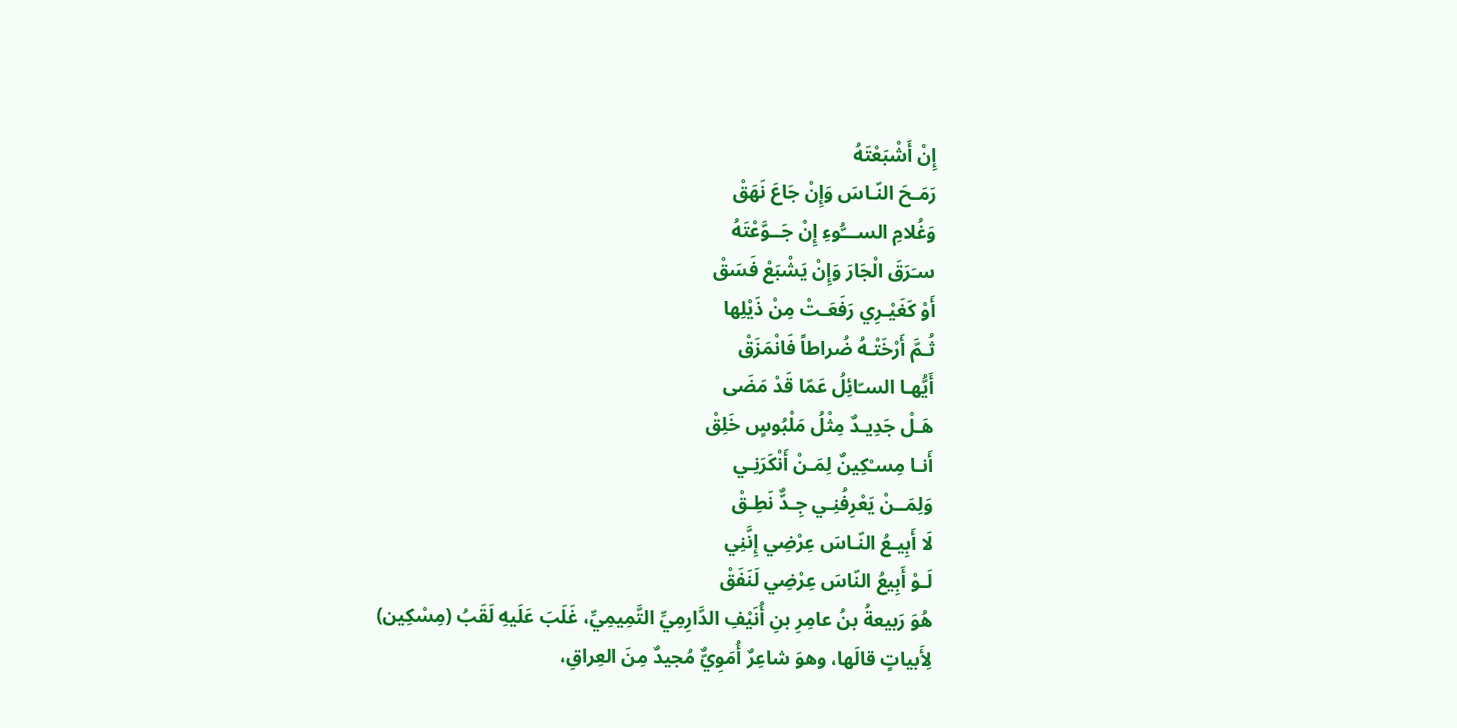إِنْ أَشْبَعْتَهُ
رَمَـحَ النّـاسَ وَإِنْ جَاعَ نَهَقْ
وَغُلامِ الســـُّوءِ إِنْ جَــوَّعْتَهُ
سـَرَقَ الْجَارَ وَإِنْ يَشْبَعْ فَسَقْ
أَوْ كَغَيْـرِي رَفَعَـتْ مِنْ ذَيْلِها
ثُـمَّ أَرْخَتْـهُ ضُراطاً فَانْمَزَقْ
أَيُّهـا السـّائِلُ عَمّا قَدْ مَضَى
هَـلْ جَدِيـدٌ مِثْلُ مَلْبُوسٍ خَلِقْ
أَنـا مِسـْكِينٌ لِمَـنْ أَنْكَرَنِـي
وَلِمَــنْ يَعْرِفُنِـي جِـدٌّ نَطِـقْ
لَا أَبِيـعُ النّـاسَ عِرْضِي إِنَّنِي
لَـوْ أَبِيعُ النّاسَ عِرْضِي لَنَفَقْ
هُوَ رَبيعةُ بنُ عامِرِ بنِ أُنَيْفِ الدَّارِمِيِّ التَّمِيمِيِّ، غَلَبَ عَلَيهِ لَقَبُ (مِسْكِين) لِأَبياتٍ قالَها، وهوَ شاعِرٌ أُمَوِيٌّ مُجيدٌ مِنَ العِراقِ،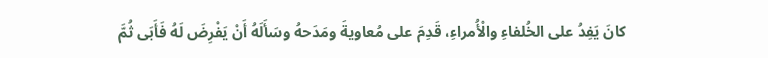كانَ يَفِدُ على الخُلفاءِ والْأُمراءِ، قَدِمَ على مُعاويةَ ومَدَحهُ وسَأَلَهُ أَنْ يَفْرِضَ لَهُ فَأَبَى ثُمَّ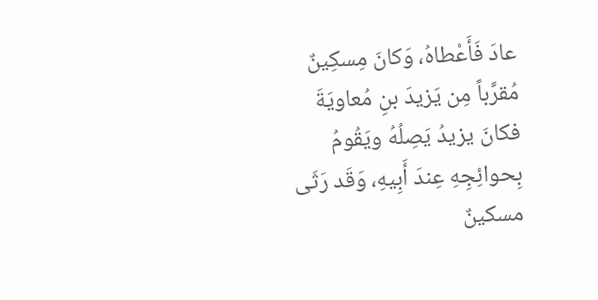عادَ فَأَعْطاهُ، وَكانَ مِسكِينٌ مُقرَّباً مِن يَزيدَ بنِ مُعاويَةَ فكانَ يزيدُ يَصِلُهُ ويَقُومُ بِحوائِجِهِ عِندَ أَبِيهِ، وَقَد رَثَى مسكينٌ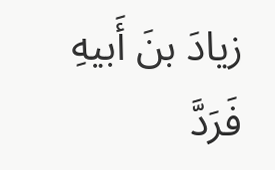زيادَ بنَ أَبيهِ فَرَدَّ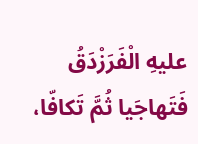عليهِ الْفَرَزْدَقُ فَتَهاجَيا ثُمَّ تَكافّا،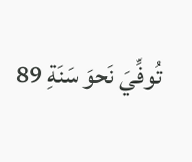تُوفِّيَ نَحوَ سَنَةِ 89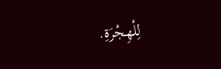لِلْهِجْرَةِ.